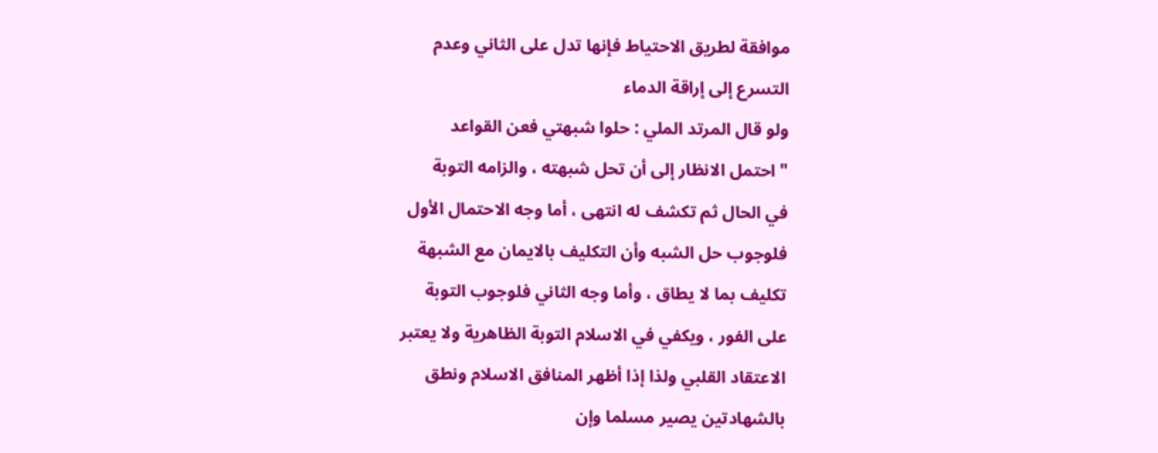موافقة لطريق الاحتياط فإنها تدل على الثاني وعدم
التسرع إلى إراقة الدماء
ولو قال المرتد الملي : حلوا شبهتي فعن القواعد
" احتمل الانظار إلى أن تحل شبهته ، والزامه التوبة
في الحال ثم تكشف له انتهى ، أما وجه الاحتمال الأول
فلوجوب حل الشبه وأن التكليف بالايمان مع الشبهة
تكليف بما لا يطاق ، وأما وجه الثاني فلوجوب التوبة
على الفور ، ويكفي في الاسلام التوبة الظاهرية ولا يعتبر
الاعتقاد القلبي ولذا إذا أظهر المنافق الاسلام ونطق
بالشهادتين يصير مسلما وإن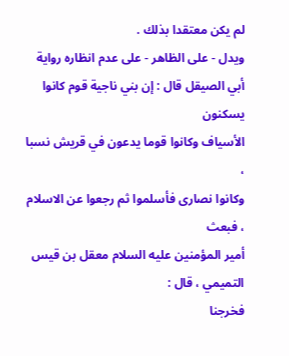لم يكن معتقدا بذلك .
ويدل - على الظاهر - على عدم انظاره رواية
أبي الصيقل قال : إن بني ناجية قوم كانوا يسكنون
الأسياف وكانوا قوما يدعون في قريش نسبا ،
وكانوا نصارى فأسلموا ثم رجعوا عن الاسلام ، فبعث
أمير المؤمنين عليه السلام معقل بن قيس التميمي ، قال :
فخرجنا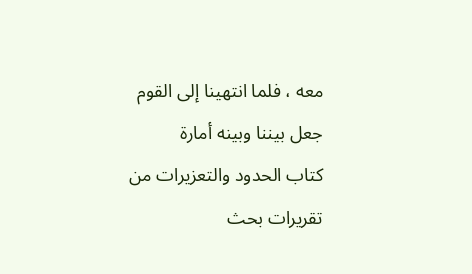معه ، فلما انتهينا إلى القوم جعل بيننا وبينه أمارة
كتاب الحدود والتعزيرات من تقريرات بحث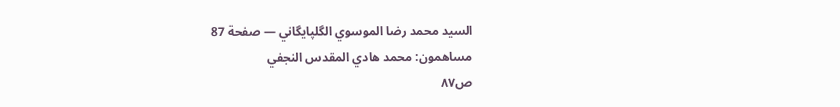السيد محمد رضا الموسوي الگلپايگاني — صفحة 87
مساهمون: محمد هادي المقدس النجفي
ص٨٧